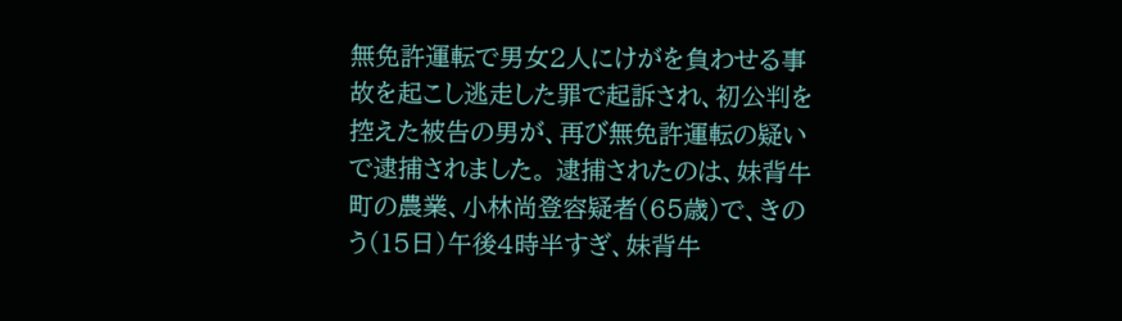無免許運転で男女2人にけがを負わせる事故を起こし逃走した罪で起訴され、初公判を控えた被告の男が、再び無免許運転の疑いで逮捕されました。 逮捕されたのは、妹背牛町の農業、小林尚登容疑者(65歳)で、きのう(15日)午後4時半すぎ、妹背牛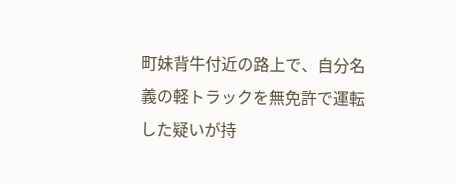町妹背牛付近の路上で、自分名義の軽トラックを無免許で運転した疑いが持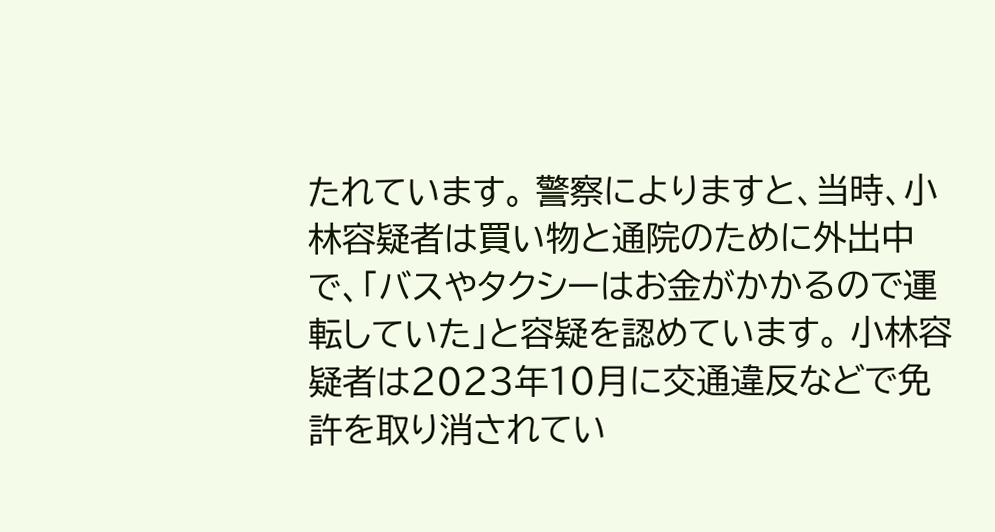たれています。 警察によりますと、当時、小林容疑者は買い物と通院のために外出中で、「バスやタクシーはお金がかかるので運転していた」と容疑を認めています。 小林容疑者は2023年10月に交通違反などで免許を取り消されてい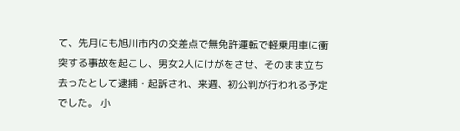て、先月にも旭川市内の交差点で無免許運転で軽乗用車に衝突する事故を起こし、男女2人にけがをさせ、そのまま立ち去ったとして逮捕・起訴され、来週、初公判が行われる予定でした。 小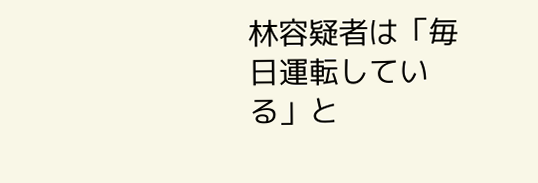林容疑者は「毎日運転している」と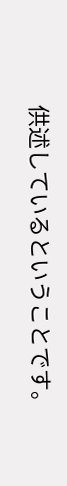供述しているということです。